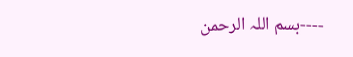----بسم اللہ الرحمن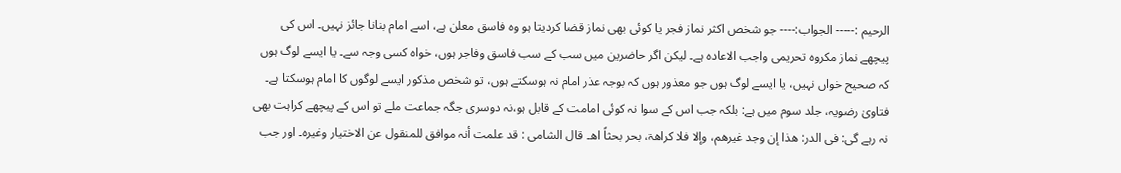الرحیم :----- الجواب:---- جو شخص اکثر نماز فجر یا کوئی بھی نماز قضا کردیتا ہو وہ فاسق معلن ہے، اسے امام بنانا جائز نہیں۔ اس کی پیچھے نماز مکروہ تحریمی واجب الاعادہ ہے۔ لیکن اگر حاضرین میں سب کے سب فاسق وفاجر ہوں، خواہ کسی وجہ سے۔ یا ایسے لوگ ہوں کہ صحیح خواں نہیں، یا ایسے لوگ ہوں جو معذور ہوں کہ بوجہ عذر امام نہ ہوسکتے ہوں، تو شخص مذکور ایسے لوگوں کا امام ہوسکتا ہے۔ فتاویٰ رضویہ، جلد سوم میں ہے: بلکہ جب اس کے سوا نہ کوئی امامت کے قابل ہو،نہ دوسری جگہ جماعت ملے تو اس کے پیچھے کراہت بھی نہ رہے گی: فی الدر: ھذا إن وجد غیرھم، وإلا فلا کراھۃ، بحر بحثاً اھ۔ قال الشامی : قد علمت أنہ موافق للمنقول عن الاختیار وغیرہ۔ اور جب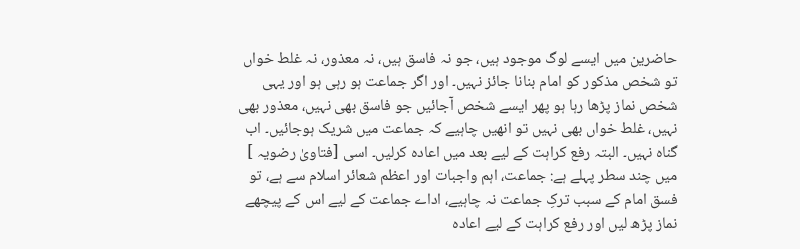حاضرین میں ایسے لوگ موجود ہیں، جو نہ فاسق ہیں، نہ معذور، نہ غلط خواں تو شخص مذکور کو امام بنانا جائز نہیں۔ اور اگر جماعت ہو رہی ہو اور یہی شخص نماز پڑھا رہا ہو پھر ایسے شخص آجائیں جو فاسق بھی نہیں، معذور بھی نہیں، غلط خواں بھی نہیں تو انھیں چاہیے کہ جماعت میں شریک ہوجائیں۔ اب گناہ نہیں۔ البتہ رفع کراہت کے لیے بعد میں اعادہ کرلیں۔ اسی [فتاویٰ رضویہ ] میں چند سطر پہلے ہے: جماعت، اہم واجبات اور اعظم شعائر اسلام سے ہے، تو فسق امام کے سبب ترکِ جماعت نہ چاہیے، اداے جماعت کے لیے اس کے پیچھے نماز پڑھ لیں اور رفع کراہت کے لیے اعادہ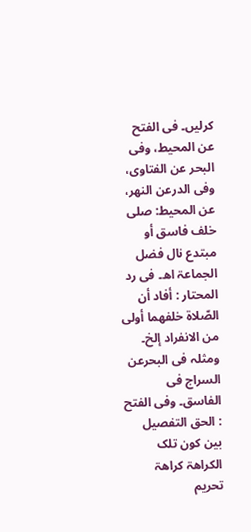کرلیں۔ فی الفتح عن المحیط، وفی البحر عن الفتاوی، وفی الدرعن النھر، عن المحیط: صلی خلف فاسق أو مبتدع نال فضل الجماعۃ اھ۔ فی رد المحتار : أفاد أن الصّلاۃ خلفھما أولی من الانفراد إلخ۔ ومثلہ فی البحرعن السراج فی الفاسق۔ وفی الفتح : الحق التفصیل بین کون تلک الکراھۃ کراھۃ تحریم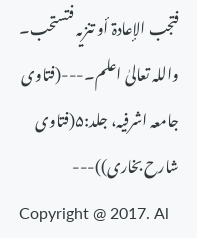فتجب الإعادۃ أو تنزیہ فتستحب۔ واللہ تعالیٰ اعلم۔---(فتاوی جامعہ اشرفیہ، جلد:۵(فتاوی شارح بخاری))---
Copyright @ 2017. Al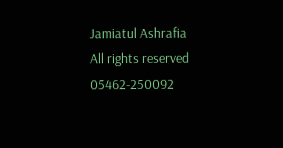Jamiatul Ashrafia
All rights reserved
05462-250092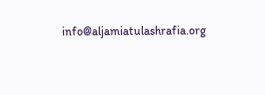info@aljamiatulashrafia.org